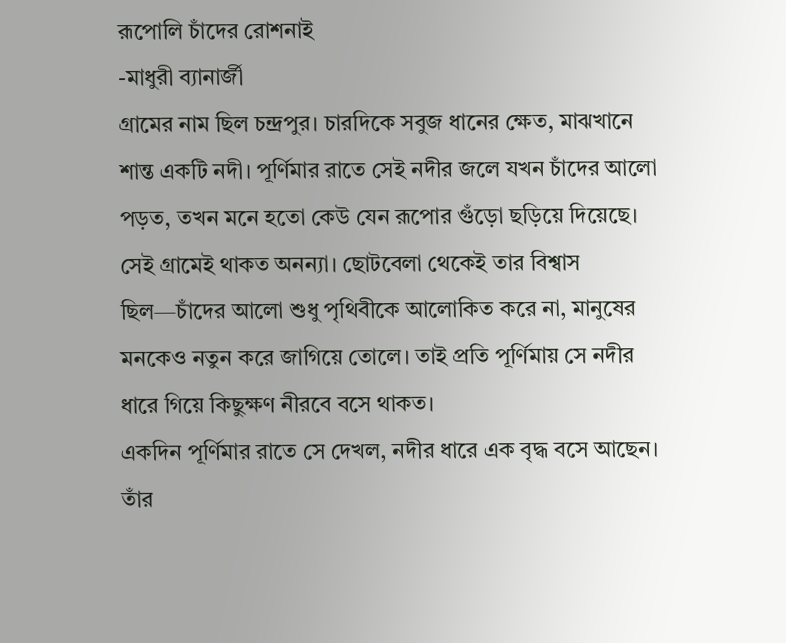রূপোলি চাঁদের রোশনাই
-মাধুরী ব্যানার্জী
গ্রামের নাম ছিল চন্দ্রপুর। চারদিকে সবুজ ধানের ক্ষেত, মাঝখানে শান্ত একটি নদী। পূর্ণিমার রাতে সেই নদীর জলে যখন চাঁদের আলো পড়ত, তখন মনে হতো কেউ যেন রূপোর গুঁড়ো ছড়িয়ে দিয়েছে।
সেই গ্রামেই থাকত অনন্যা। ছোটবেলা থেকেই তার বিশ্বাস ছিল—চাঁদের আলো শুধু পৃথিবীকে আলোকিত করে না, মানুষের মনকেও নতুন করে জাগিয়ে তোলে। তাই প্রতি পূর্ণিমায় সে নদীর ধারে গিয়ে কিছুক্ষণ নীরবে বসে থাকত।
একদিন পূর্ণিমার রাতে সে দেখল, নদীর ধারে এক বৃদ্ধ বসে আছেন। তাঁর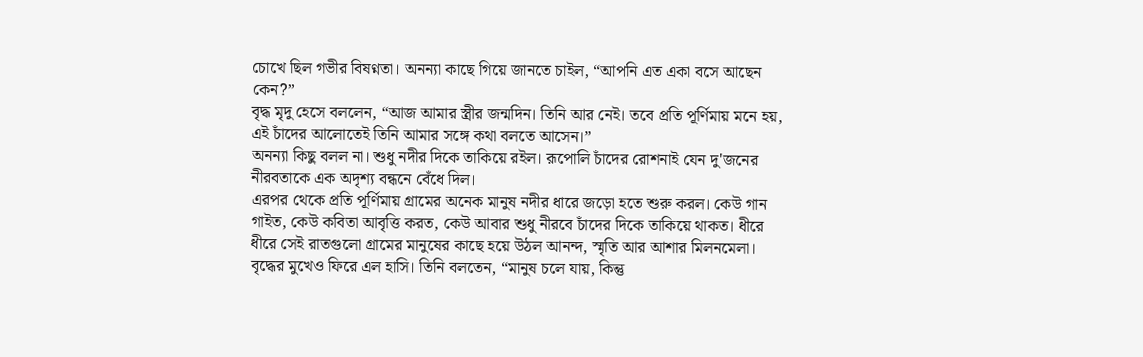চোখে ছিল গভীর বিষণ্নতা। অনন্যা কাছে গিয়ে জানতে চাইল, “আপনি এত একা বসে আছেন কেন?”
বৃদ্ধ মৃদু হেসে বললেন, “আজ আমার স্ত্রীর জন্মদিন। তিনি আর নেই। তবে প্রতি পূর্ণিমায় মনে হয়, এই চাঁদের আলোতেই তিনি আমার সঙ্গে কথা বলতে আসেন।”
অনন্যা কিছু বলল না। শুধু নদীর দিকে তাকিয়ে রইল। রূপোলি চাঁদের রোশনাই যেন দু'জনের নীরবতাকে এক অদৃশ্য বন্ধনে বেঁধে দিল।
এরপর থেকে প্রতি পূর্ণিমায় গ্রামের অনেক মানুষ নদীর ধারে জড়ো হতে শুরু করল। কেউ গান গাইত, কেউ কবিতা আবৃত্তি করত, কেউ আবার শুধু নীরবে চাঁদের দিকে তাকিয়ে থাকত। ধীরে ধীরে সেই রাতগুলো গ্রামের মানুষের কাছে হয়ে উঠল আনন্দ, স্মৃতি আর আশার মিলনমেলা।
বৃদ্ধের মুখেও ফিরে এল হাসি। তিনি বলতেন, “মানুষ চলে যায়, কিন্তু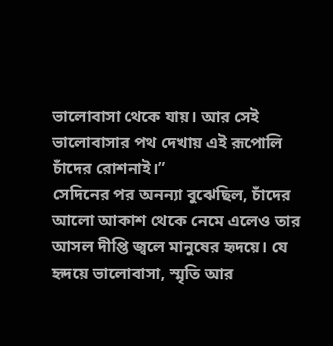ভালোবাসা থেকে যায়। আর সেই ভালোবাসার পথ দেখায় এই রূপোলি চাঁদের রোশনাই।”
সেদিনের পর অনন্যা বুঝেছিল, চাঁদের আলো আকাশ থেকে নেমে এলেও তার আসল দীপ্তি জ্বলে মানুষের হৃদয়ে। যে হৃদয়ে ভালোবাসা, স্মৃতি আর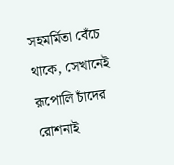সহমর্মিতা বেঁচে থাকে, সেখানেই রূপোলি চাঁদের রোশনাই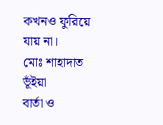কখনও ফুরিয়ে যায় না।
মোঃ শাহাদাত ভূঁইয়া
বার্তা ও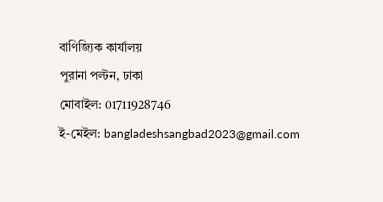বাণিজ্যিক কার্যালয়
পুরানা পল্টন, ঢাকা
মোবাইল: 01711928746
ই-মেইল: bangladeshsangbad2023@gmail.com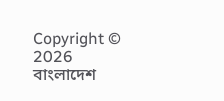Copyright © 2026 বাংলাদেশ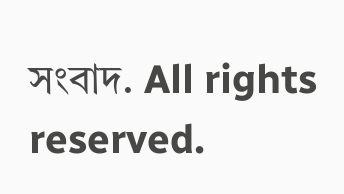সংবাদ. All rights reserved.